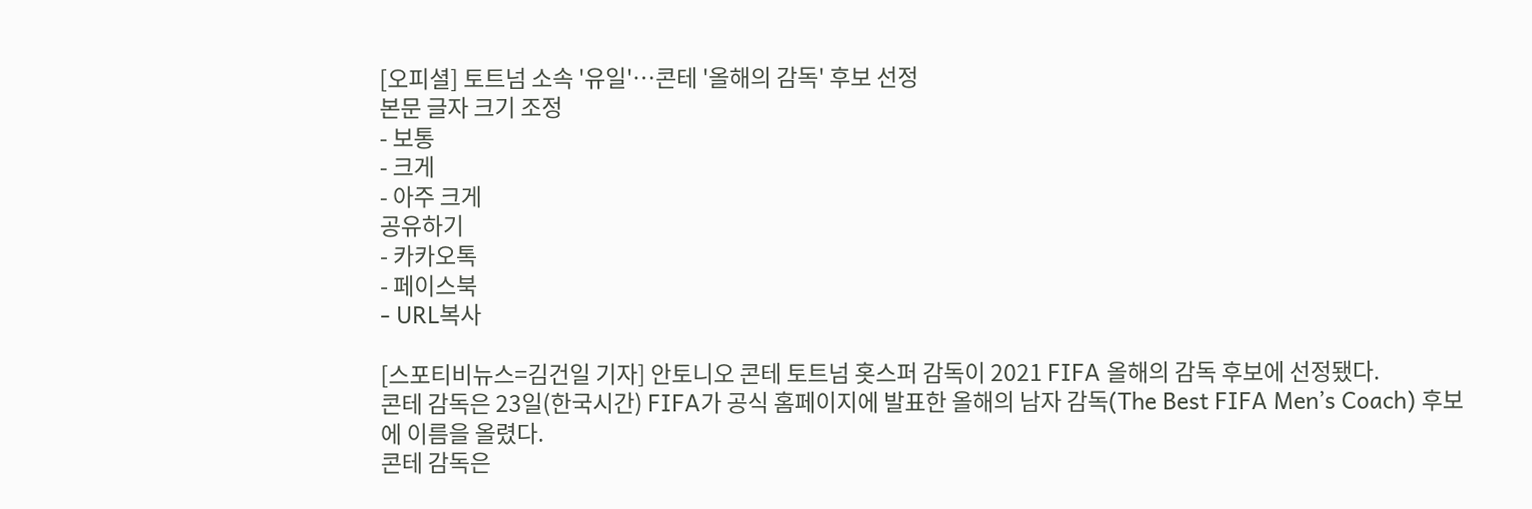[오피셜] 토트넘 소속 '유일'…콘테 '올해의 감독' 후보 선정
본문 글자 크기 조정
- 보통
- 크게
- 아주 크게
공유하기
- 카카오톡
- 페이스북
- URL복사

[스포티비뉴스=김건일 기자] 안토니오 콘테 토트넘 홋스퍼 감독이 2021 FIFA 올해의 감독 후보에 선정됐다.
콘테 감독은 23일(한국시간) FIFA가 공식 홈페이지에 발표한 올해의 남자 감독(The Best FIFA Men’s Coach) 후보에 이름을 올렸다.
콘테 감독은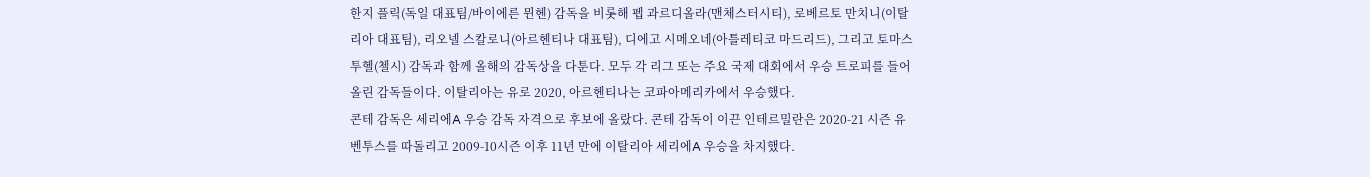한지 플릭(독일 대표팀/바이에른 뮌헨) 감독을 비롯해 펩 과르디올라(맨체스터시티), 로베르토 만치니(이탈리아 대표팀), 리오넬 스칼로니(아르헨티나 대표팀), 디에고 시메오네(아틀레티코 마드리드), 그리고 토마스 투헬(첼시) 감독과 함께 올해의 감독상을 다툰다. 모두 각 리그 또는 주요 국제 대회에서 우승 트로피를 들어 올린 감독들이다. 이탈리아는 유로 2020, 아르헨티나는 코파아메리카에서 우승했다.
콘테 감독은 세리에A 우승 감독 자격으로 후보에 올랐다. 콘테 감독이 이끈 인테르밀란은 2020-21 시즌 유벤투스를 따돌리고 2009-10시즌 이후 11년 만에 이탈리아 세리에A 우승을 차지했다.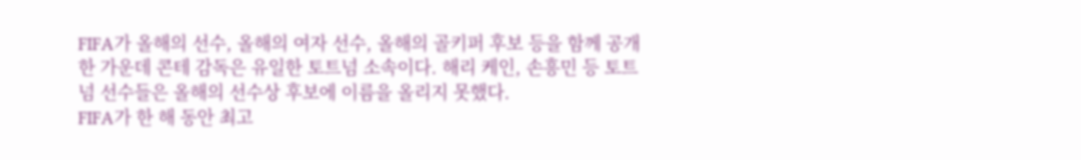FIFA가 올해의 선수, 올해의 여자 선수, 올해의 골키퍼 후보 등을 함께 공개한 가운데 콘테 감독은 유일한 토트넘 소속이다. 해리 케인, 손흥민 등 토트넘 선수들은 올해의 선수상 후보에 이름을 올리지 못했다.
FIFA가 한 해 동안 최고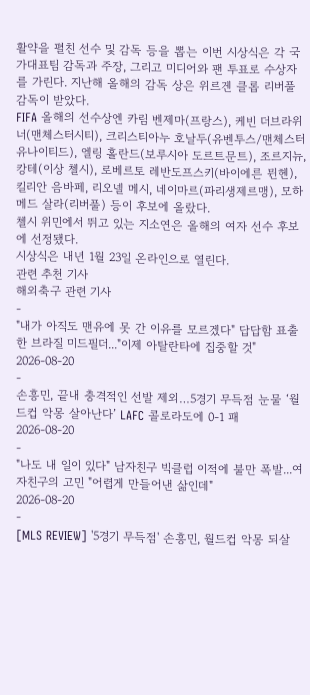활약을 펼친 선수 및 감독 등을 뽑는 이번 시상식은 각 국가대표팀 감독과 주장, 그리고 미디어와 팬 투표로 수상자를 가린다. 지난해 올해의 감독 상은 위르겐 클롭 리버풀 감독이 받았다.
FIFA 올해의 선수상엔 카림 벤제마(프랑스), 케빈 더브라위너(맨체스터시티), 크리스티아누 호날두(유벤투스/맨체스터 유나이티드), 엘링 홀란드(보루시아 도르트문트), 조르지뉴, 캉테(이상 첼시), 로베르토 레반도프스키(바이에른 뮌헨), 킬리안 음바페, 리오넬 메시, 네이마르(파리생제르맹), 모하메드 살라(리버풀) 등이 후보에 올랐다.
첼시 위민에서 뛰고 있는 지소연은 올해의 여자 선수 후보에 선정됐다.
시상식은 내년 1월 23일 온라인으로 열린다.
관련 추천 기사
해외축구 관련 기사
-
"내가 아직도 맨유에 못 간 이유를 모르겠다" 답답함 표출한 브라질 미드필더..."이제 아탈란타에 집중할 것"
2026-08-20
-
손흥민, 끝내 충격적인 선발 제외…5경기 무득점 눈물 ‘월드컵 악몽 살아난다’ LAFC 콜로라도에 0-1 패
2026-08-20
-
"나도 내 일이 있다" 남자친구 빅클럽 이적에 불만 폭발...여자친구의 고민 "어렵게 만들어낸 삶인데"
2026-08-20
-
[MLS REVIEW] '5경기 무득점' 손흥민, 월드컵 악몽 되살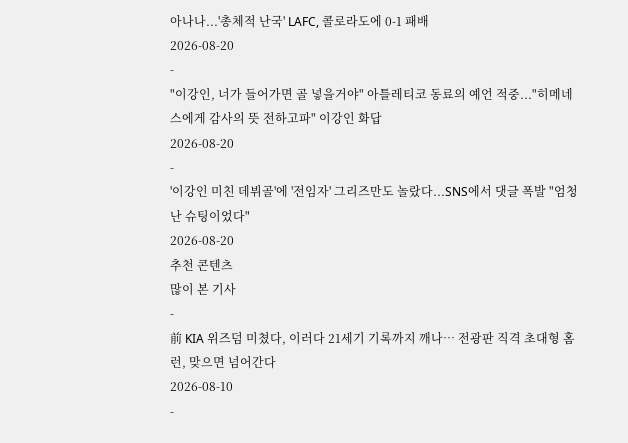아나나...'총체적 난국' LAFC, 콜로라도에 0-1 패배
2026-08-20
-
"이강인, 너가 들어가면 골 넣을거야" 아틀레티코 동료의 예언 적중..."히메네스에게 감사의 뜻 전하고파" 이강인 화답
2026-08-20
-
'이강인 미친 데뷔골'에 '전임자' 그리즈만도 놀랐다...SNS에서 댓글 폭발 "엄청난 슈팅이었다"
2026-08-20
추천 콘텐츠
많이 본 기사
-
前 KIA 위즈덤 미쳤다, 이러다 21세기 기록까지 깨나… 전광판 직격 초대형 홈런, 맞으면 넘어간다
2026-08-10
-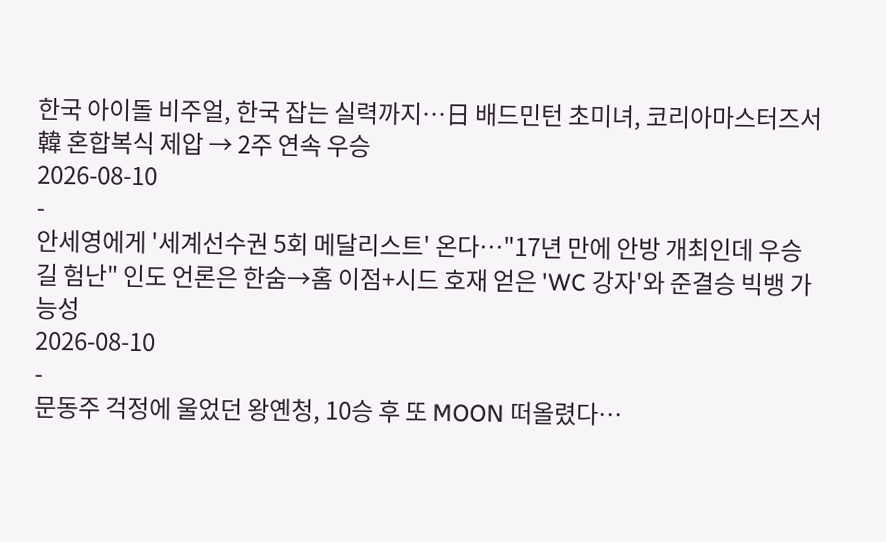한국 아이돌 비주얼, 한국 잡는 실력까지…日 배드민턴 초미녀, 코리아마스터즈서 韓 혼합복식 제압 → 2주 연속 우승
2026-08-10
-
안세영에게 '세계선수권 5회 메달리스트' 온다…"17년 만에 안방 개최인데 우승길 험난" 인도 언론은 한숨→홈 이점+시드 호재 얻은 'WC 강자'와 준결승 빅뱅 가능성
2026-08-10
-
문동주 걱정에 울었던 왕옌청, 10승 후 또 MOON 떠올렸다…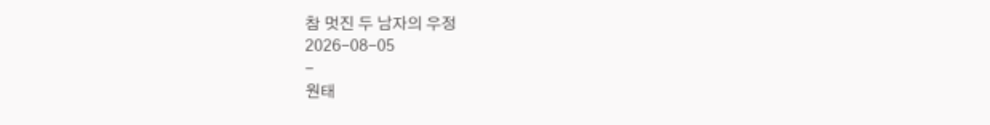참 멋진 두 남자의 우정
2026-08-05
-
원태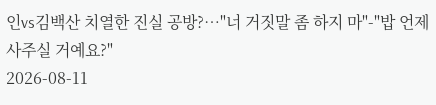인vs김백산 치열한 진실 공방?…"너 거짓말 좀 하지 마"-"밥 언제 사주실 거예요?"
2026-08-11